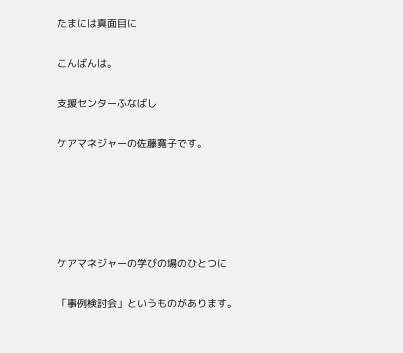たまには真面目に

こんばんは。

支援センターふなばし

ケアマネジャーの佐藤寛子です。





ケアマネジャーの学びの場のひとつに

「事例検討会」というものがあります。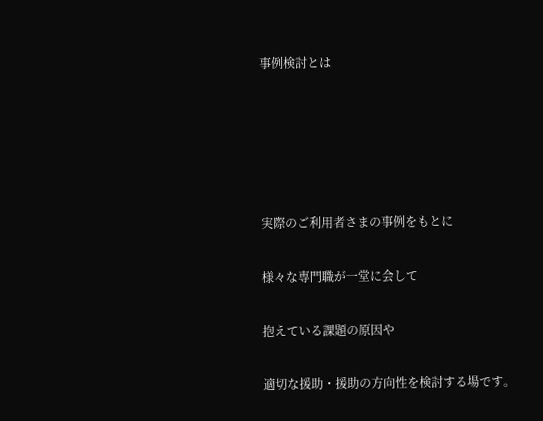事例検討とは





実際のご利用者さまの事例をもとに

様々な専門職が一堂に会して

抱えている課題の原因や

適切な援助・援助の方向性を検討する場です。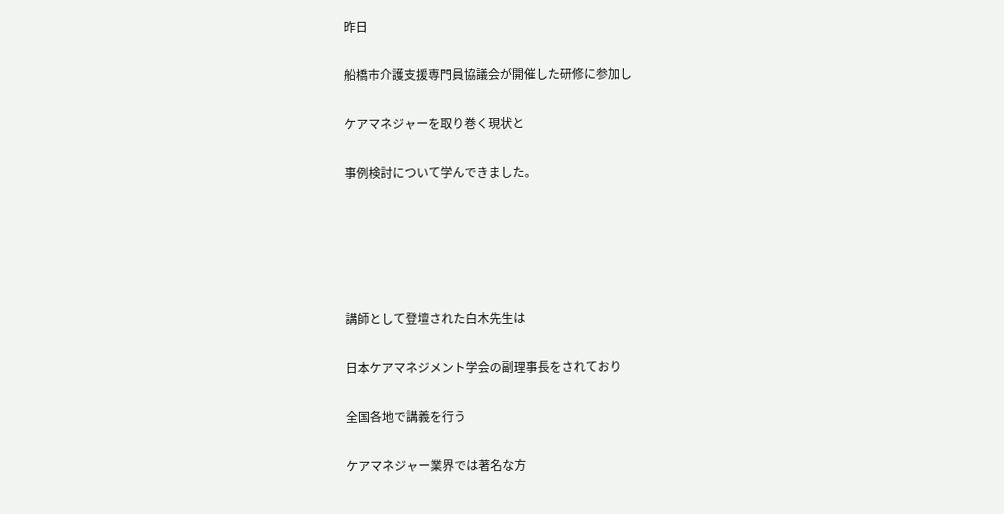昨日

船橋市介護支援専門員協議会が開催した研修に参加し

ケアマネジャーを取り巻く現状と

事例検討について学んできました。





講師として登壇された白木先生は

日本ケアマネジメント学会の副理事長をされており

全国各地で講義を行う

ケアマネジャー業界では著名な方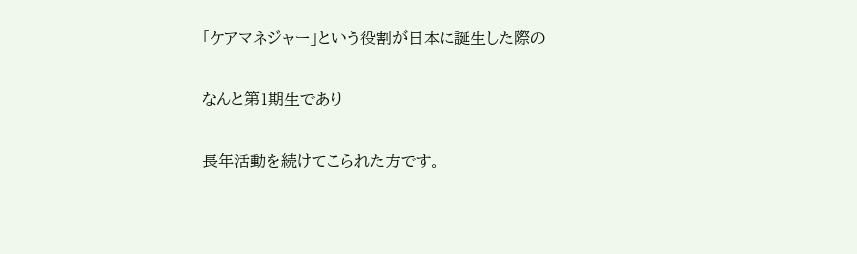「ケアマネジャー」という役割が日本に誕生した際の

なんと第1期生であり

長年活動を続けてこられた方です。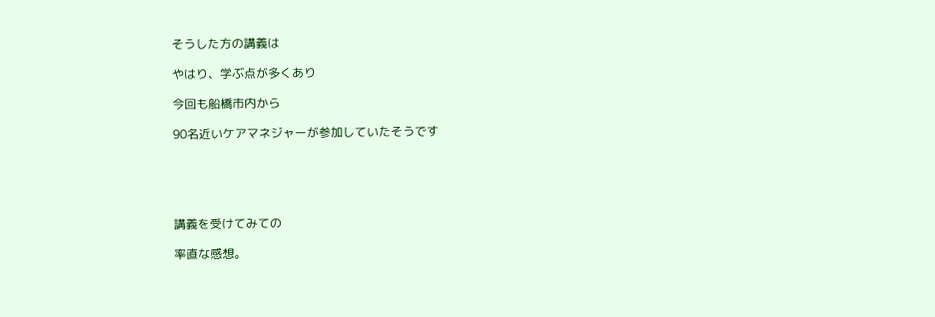そうした方の講義は

やはり、学ぶ点が多くあり

今回も船橋市内から

90名近いケアマネジャーが参加していたそうです





講義を受けてみての

率直な感想。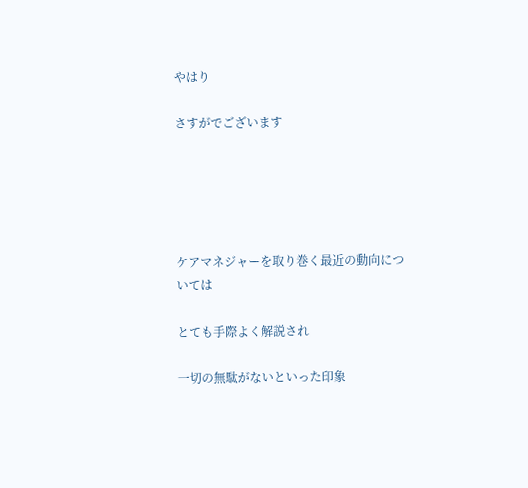やはり

さすがでございます





ケアマネジャーを取り巻く最近の動向については

とても手際よく解説され

一切の無駄がないといった印象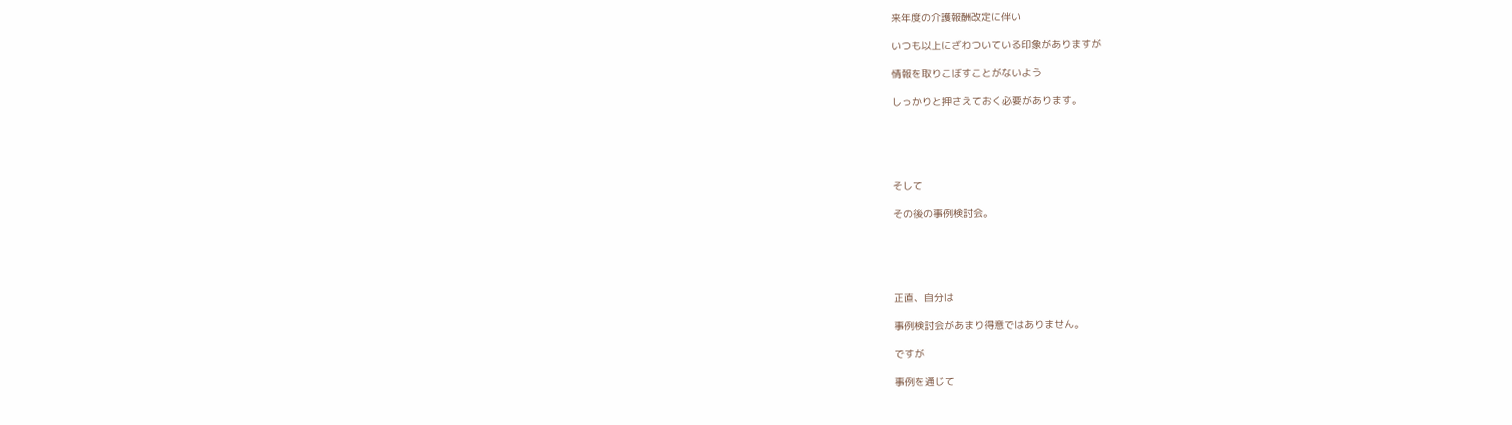来年度の介護報酬改定に伴い

いつも以上にざわついている印象がありますが

情報を取りこぼすことがないよう

しっかりと押さえておく必要があります。





そして

その後の事例検討会。





正直、自分は

事例検討会があまり得意ではありません。

ですが

事例を通じて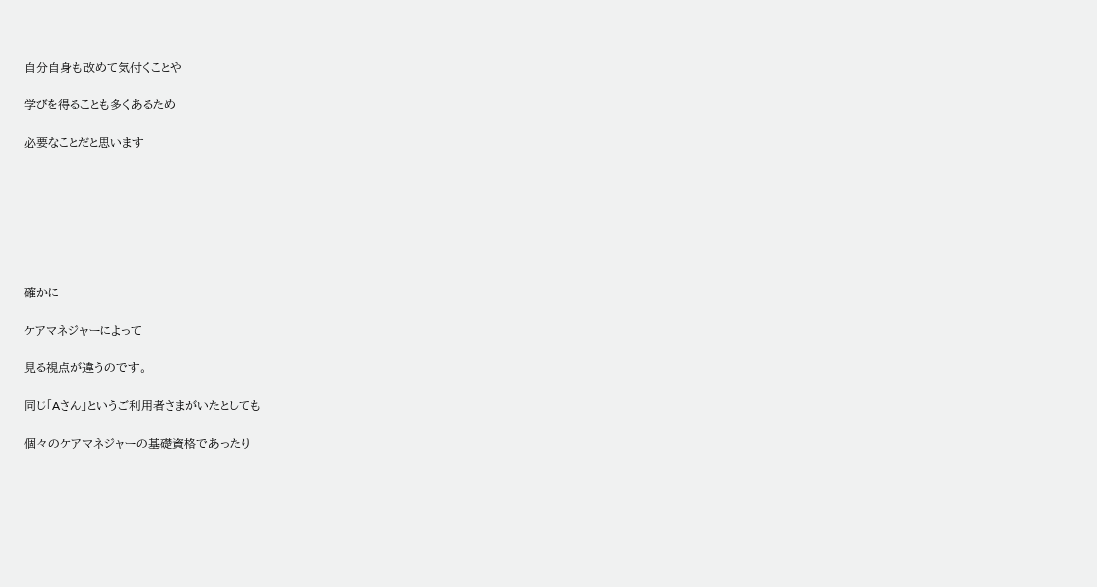自分自身も改めて気付くことや

学びを得ることも多くあるため

必要なことだと思います







確かに

ケアマネジャーによって

見る視点が違うのです。

同じ「Aさん」というご利用者さまがいたとしても

個々のケアマネジャーの基礎資格であったり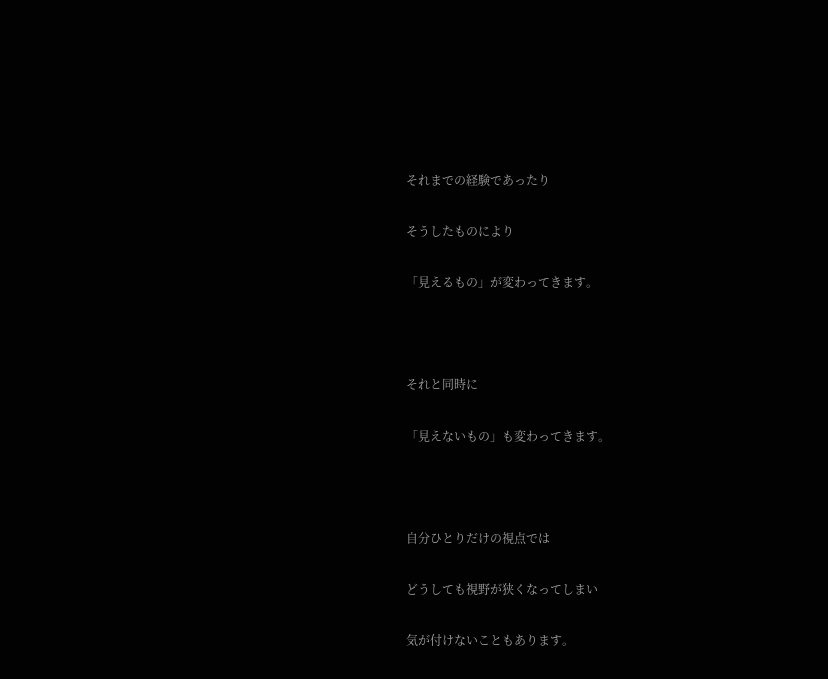それまでの経験であったり

そうしたものにより

「見えるもの」が変わってきます。



それと同時に

「見えないもの」も変わってきます。



自分ひとりだけの視点では

どうしても視野が狭くなってしまい

気が付けないこともあります。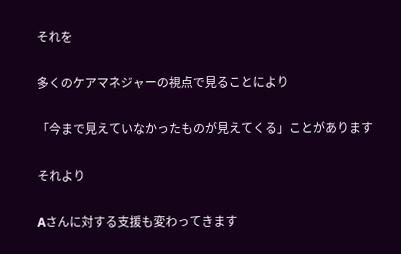それを

多くのケアマネジャーの視点で見ることにより

「今まで見えていなかったものが見えてくる」ことがあります

それより

Aさんに対する支援も変わってきます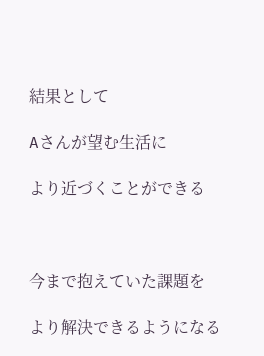結果として

Aさんが望む生活に

より近づくことができる



今まで抱えていた課題を

より解決できるようになる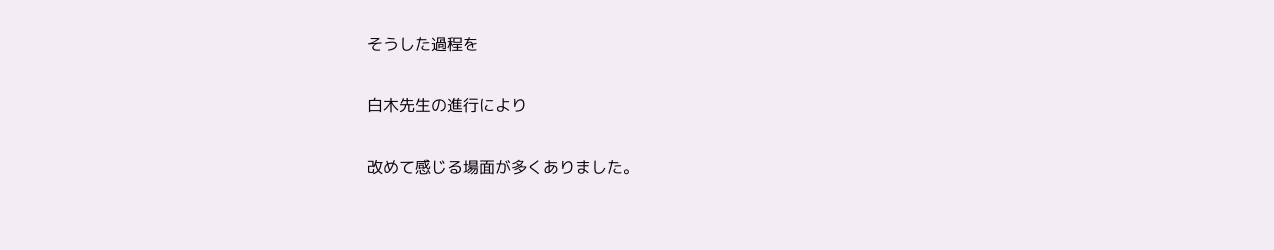そうした過程を

白木先生の進行により

改めて感じる場面が多くありました。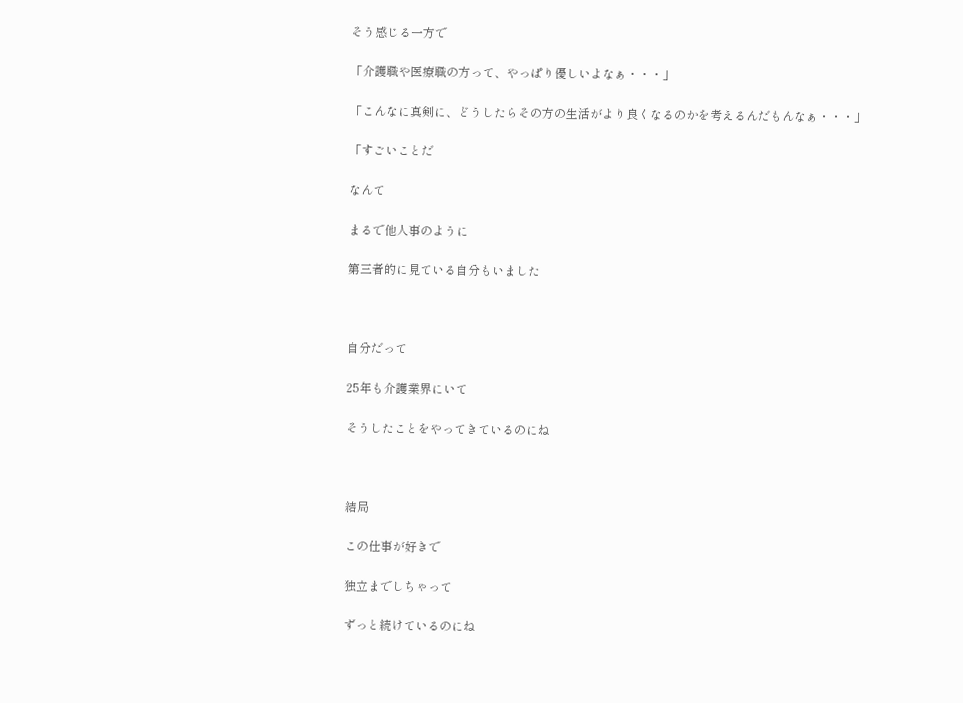そう感じる一方で

「介護職や医療職の方って、やっぱり優しいよなぁ・・・」

「こんなに真剣に、どうしたらその方の生活がより良くなるのかを考えるんだもんなぁ・・・」

「すごいことだ

なんて

まるで他人事のように

第三者的に見ている自分もいました



自分だって

25年も介護業界にいて

そうしたことをやってきているのにね



結局

この仕事が好きで

独立までしちゃって

ずっと続けているのにね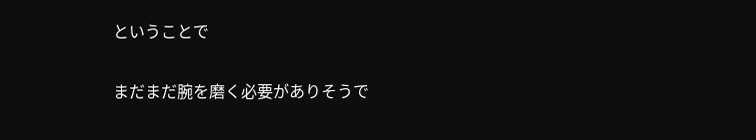ということで

まだまだ腕を磨く必要がありそうで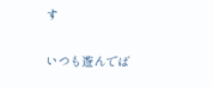す

いつも遊んでば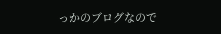っかのブログなので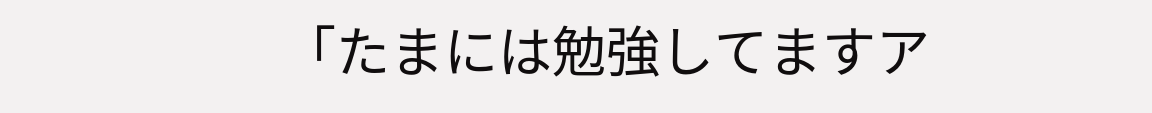「たまには勉強してますア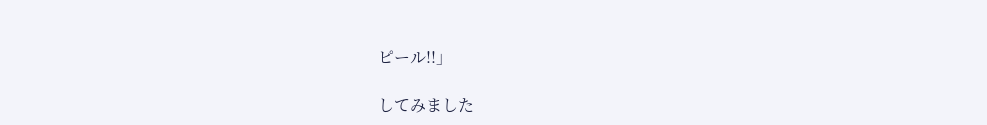ピール!!」

してみました